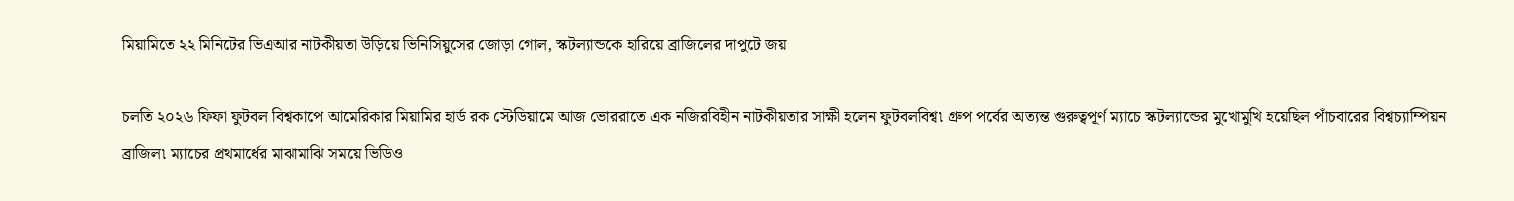মিয়ামিতে ২২ মিনিটের ভিএআর নাটকীয়তা উড়িয়ে ভিনিসিয়ুসের জোড়া গোল, স্কটল্যান্ডকে হারিয়ে ব্রাজিলের দাপুটে জয়

চলতি ২০২৬ ফিফা ফুটবল বিশ্বকাপে আমেরিকার মিয়ামির হার্ড রক স্টেডিয়ামে আজ ভোররাতে এক নজিরবিহীন নাটকীয়তার সাক্ষী হলেন ফুটবলবিশ্ব৷ গ্রুপ পর্বের অত্যন্ত গুরুত্বপূর্ণ ম্যাচে স্কটল্যান্ডের মুখোমুখি হয়েছিল পাঁচবারের বিশ্বচ্যাম্পিয়ন ব্রাজিল৷ ম্যাচের প্রথমার্ধের মাঝামাঝি সময়ে ভিডিও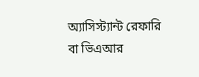অ্যাসিস্ট্যান্ট রেফারি বা ভিএআর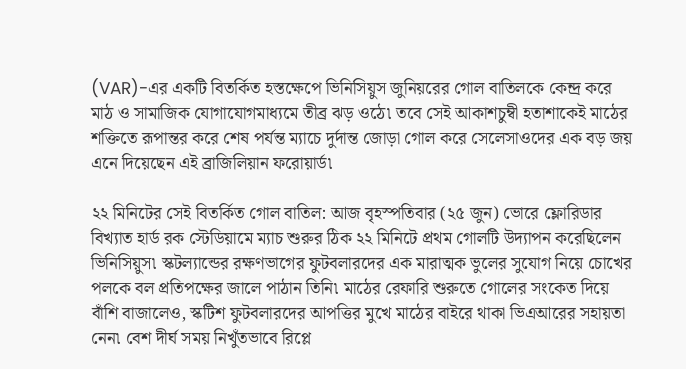(VAR)-এর একটি বিতর্কিত হস্তক্ষেপে ভিনিসিয়ুস জুনিয়রের গোল বাতিলকে কেন্দ্র করে মাঠ ও সামাজিক যোগাযোগমাধ্যমে তীব্র ঝড় ওঠে৷ তবে সেই আকাশচুম্বী হতাশাকেই মাঠের শক্তিতে রূপান্তর করে শেষ পর্যন্ত ম্যাচে দুর্দান্ত জোড়া গোল করে সেলেসাওদের এক বড় জয় এনে দিয়েছেন এই ব্রাজিলিয়ান ফরোয়ার্ড৷

২২ মিনিটের সেই বিতর্কিত গোল বাতিল: আজ বৃহস্পতিবার (২৫ জুন) ভোরে ফ্লোরিডার বিখ্যাত হার্ড রক স্টেডিয়ামে ম্যাচ শুরুর ঠিক ২২ মিনিটে প্রথম গোলটি উদ্যাপন করেছিলেন ভিনিসিয়ুস৷ স্কটল্যান্ডের রক্ষণভাগের ফুটবলারদের এক মারাত্মক ভুলের সুযোগ নিয়ে চোখের পলকে বল প্রতিপক্ষের জালে পাঠান তিনি৷ মাঠের রেফারি শুরুতে গোলের সংকেত দিয়ে বাঁশি বাজালেও, স্কটিশ ফুটবলারদের আপত্তির মুখে মাঠের বাইরে থাকা ভিএআরের সহায়তা নেন৷ বেশ দীর্ঘ সময় নিখুঁতভাবে রিপ্লে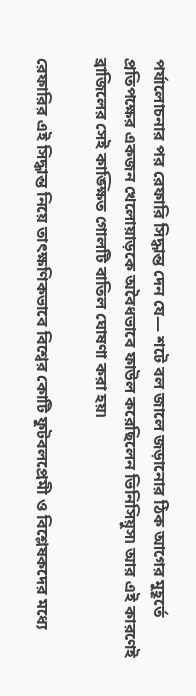পর্যালোচনার পর রেফারি সিদ্ধান্ত দেন যে— শটে বল জালে জড়ানোর ঠিক আগের মুহূর্তে প্রতিপক্ষের একজন খেলোয়াড়কে অবৈধভাবে ফাউল করেছিলেন ভিনিসিয়ুস৷ আর এই কারণেই ব্রাজিলের সেই কাঙ্ক্ষিত গোলটি বাতিল ঘোষণা করা হয়৷

রেফারির এই সিদ্ধান্ত নিয়ে তাৎক্ষণিকভাবে বিশ্বের কোটি ফুটবলপ্রেমী ও বিশ্লেষকদের মধ্যে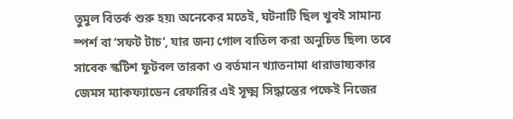তুমুল বিতর্ক শুরু হয়৷ অনেকের মতেই, ঘটনাটি ছিল খুবই সামান্য স্পর্শ বা ‘সফট টাচ’, যার জন্য গোল বাতিল করা অনুচিত ছিল৷ তবে সাবেক স্কটিশ ফুটবল তারকা ও বর্তমান খ্যাতনামা ধারাভাষ্যকার জেমস ম্যাকফ্যাডেন রেফারির এই সূক্ষ্ম সিদ্ধান্তের পক্ষেই নিজের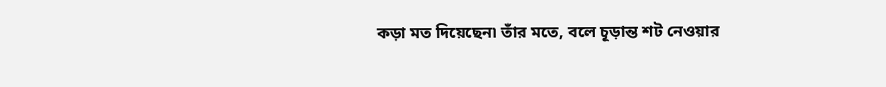কড়া মত দিয়েছেন৷ তাঁর মতে, বলে চূড়ান্ত শট নেওয়ার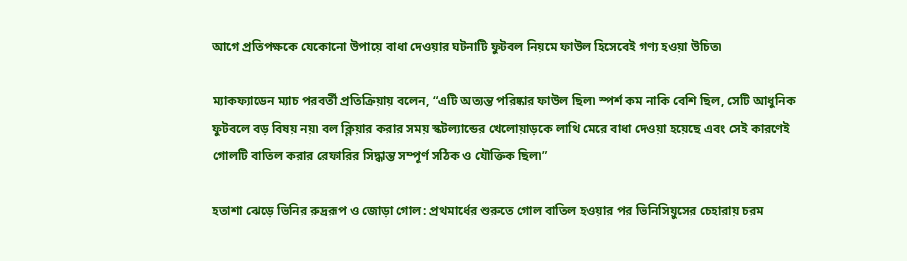আগে প্রতিপক্ষকে যেকোনো উপায়ে বাধা দেওয়ার ঘটনাটি ফুটবল নিয়মে ফাউল হিসেবেই গণ্য হওয়া উচিত৷

ম্যাকফ্যাডেন ম্যাচ পরবর্তী প্রতিক্রিয়ায় বলেন, “এটি অত্যন্ত পরিষ্কার ফাউল ছিল৷ স্পর্শ কম নাকি বেশি ছিল, সেটি আধুনিক ফুটবলে বড় বিষয় নয়৷ বল ক্লিয়ার করার সময় স্কটল্যান্ডের খেলোয়াড়কে লাথি মেরে বাধা দেওয়া হয়েছে এবং সেই কারণেই গোলটি বাতিল করার রেফারির সিদ্ধান্ত সম্পূর্ণ সঠিক ও যৌক্তিক ছিল৷”

হতাশা ঝেড়ে ভিনির রুদ্ররূপ ও জোড়া গোল: প্রথমার্ধের শুরুতে গোল বাতিল হওয়ার পর ভিনিসিয়ুসের চেহারায় চরম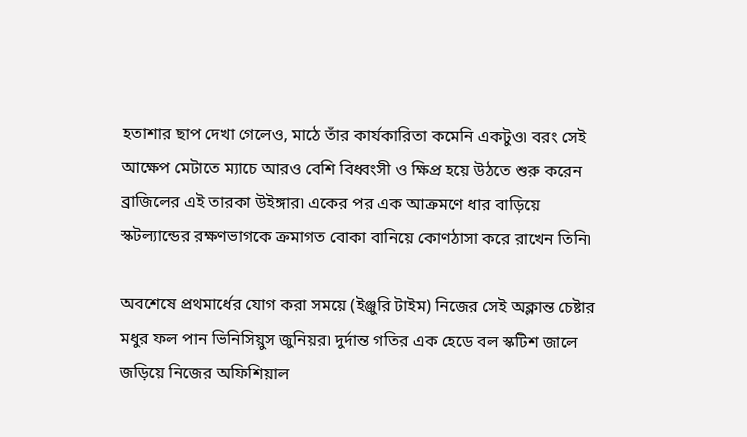হতাশার ছাপ দেখা গেলেও, মাঠে তাঁর কার্যকারিতা কমেনি একটুও৷ বরং সেই আক্ষেপ মেটাতে ম্যাচে আরও বেশি বিধ্বংসী ও ক্ষিপ্র হয়ে উঠতে শুরু করেন ব্রাজিলের এই তারকা উইঙ্গার৷ একের পর এক আক্রমণে ধার বাড়িয়ে স্কটল্যান্ডের রক্ষণভাগকে ক্রমাগত বোকা বানিয়ে কোণঠাসা করে রাখেন তিনি৷

অবশেষে প্রথমার্ধের যোগ করা সময়ে (ইঞ্জুরি টাইম) নিজের সেই অক্লান্ত চেষ্টার মধুর ফল পান ভিনিসিয়ুস জুনিয়র৷ দুর্দান্ত গতির এক হেডে বল স্কটিশ জালে জড়িয়ে নিজের অফিশিয়াল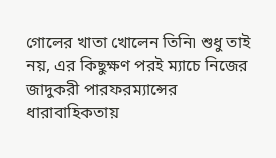গোলের খাতা খোলেন তিনি৷ শুধু তাই নয়, এর কিছুক্ষণ পরই ম্যাচে নিজের জাদুকরী পারফরম্যান্সের ধারাবাহিকতায়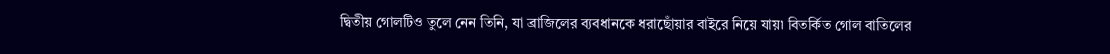দ্বিতীয় গোলটিও তুলে নেন তিনি, যা ব্রাজিলের ব্যবধানকে ধরাছোঁয়ার বাইরে নিয়ে যায়৷ বিতর্কিত গোল বাতিলের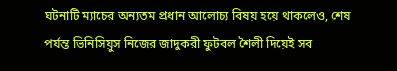ঘটনাটি ম্যাচের অন্যতম প্রধান আলোচ্য বিষয় হয়ে থাকলেও, শেষ পর্যন্ত ভিনিসিয়ুস নিজের জাদুকরী ফুটবল শৈলী দিয়েই সব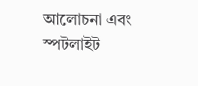আলোচনা এবং স্পটলাইট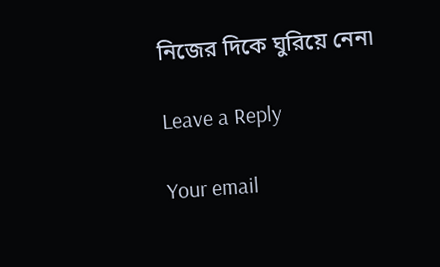নিজের দিকে ঘুরিয়ে নেন৷

Leave a Reply

Your email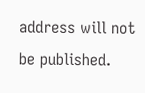address will not be published.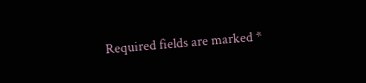Required fields are marked *